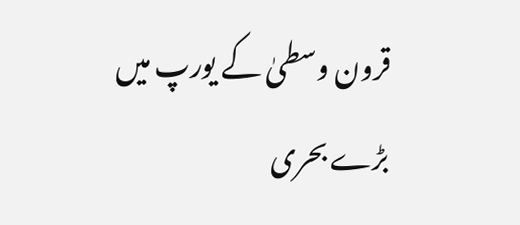قرون وسطیٰ کے یورپ میں بڑے بحری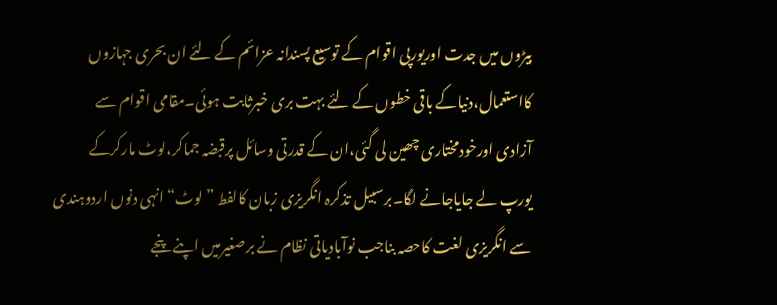بیڑوں میں جدت اوریورپی اقوام کے توسیع پسندانہ عزائم کے لئے ان بحری جہازوں کااستعمال،دنیاکے باقی خطوں کے لئے بہت بری خبرثابت ہوئی۔مقامی اقوام سے آزادی اورخودمختاری چھین لی گئی،ان کے قدرتی وسائل پرقبضہ جماکر،لوٹ مارکرکے یورپ لے جایاجانے لگا۔برسبیل تذکرہ انگریزی زبان کالفط ”لوٹ“انہی دنوں اردوہندی سے انگریزی لغت کاحصہ بناجب نوآبادیاتی نظام نے برصغیرمیں اپنے پنجے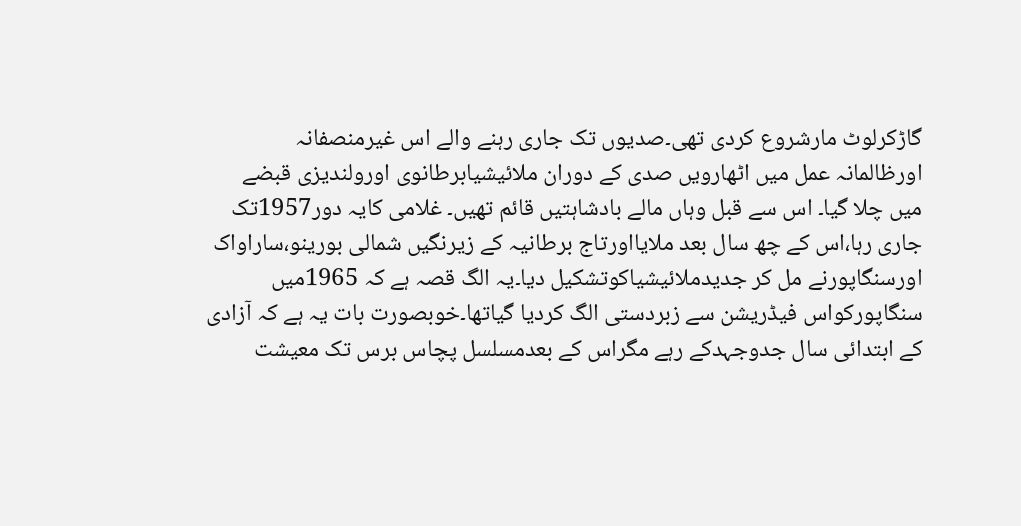گاڑکرلوٹ مارشروع کردی تھی۔صدیوں تک جاری رہنے والے اس غیرمنصفانہ اورظالمانہ عمل میں اٹھارویں صدی کے دوران ملائیشیابرطانوی اورولندیزی قبضے میں چلا گیا۔ اس سے قبل وہاں مالے بادشاہتیں قائم تھیں۔ غلامی کایہ دور1957تک جاری رہا،اس کے چھ سال بعد ملایااورتاج برطانیہ کے زیرنگیں شمالی بورینو،ساراواک اورسنگاپورنے مل کر جدیدملائیشیاکوتشکیل دیا۔یہ الگ قصہ ہے کہ 1965میں سنگاپورکواس فیڈریشن سے زبردستی الگ کردیا گیاتھا۔خوبصورت بات یہ ہے کہ آزادی کے ابتدائی سال جدوجہدکے رہے مگراس کے بعدمسلسل پچاس برس تک معیشت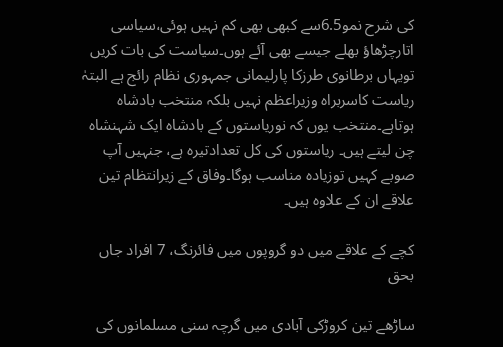کی شرح نمو6.5سے کبھی بھی کم نہیں ہوئی،سیاسی اتارچڑھاؤ بھلے جیسے بھی آئے ہوں۔سیاست کی بات کریں تویہاں برطانوی طرزکا پارلیمانی جمہوری نظام رائج ہے البتہٰ ریاست کاسربراہ وزیراعظم نہیں بلکہ منتخب بادشاہ ہوتاہے۔منتخب یوں کہ نوریاستوں کے بادشاہ ایک شہنشاہ چن لیتے ہیں۔ ریاستوں کی کل تعدادتیرہ ہے، جنہیں آپ صوبے کہیں توزیادہ مناسب ہوگا۔وفاق کے زیرانتظام تین علاقے ان کے علاوہ ہیں۔

کچے کے علاقے میں دو گروپوں میں فائرنگ، 7 افراد جاں بحق

ساڑھے تین کروڑکی آبادی میں گرچہ سنی مسلمانوں کی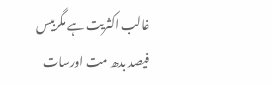غالب اکثریت ہے مگربیس فیصد بدھ مت اورسات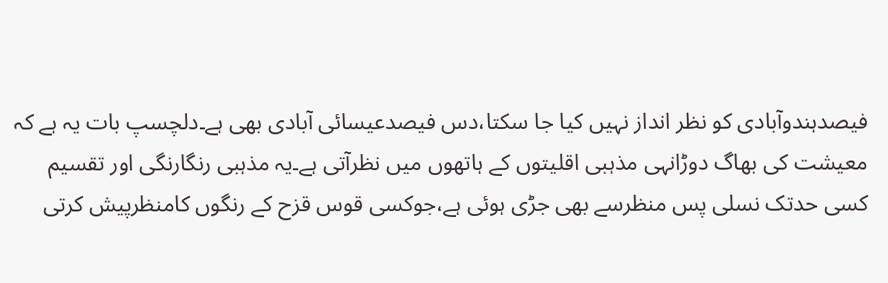فیصدہندوآبادی کو نظر انداز نہیں کیا جا سکتا،دس فیصدعیسائی آبادی بھی ہے۔دلچسپ بات یہ ہے کہ معیشت کی بھاگ دوڑانہی مذہبی اقلیتوں کے ہاتھوں میں نظرآتی ہے۔یہ مذہبی رنگارنگی اور تقسیم کسی حدتک نسلی پس منظرسے بھی جڑی ہوئی ہے،جوکسی قوس قزح کے رنگوں کامنظرپیش کرتی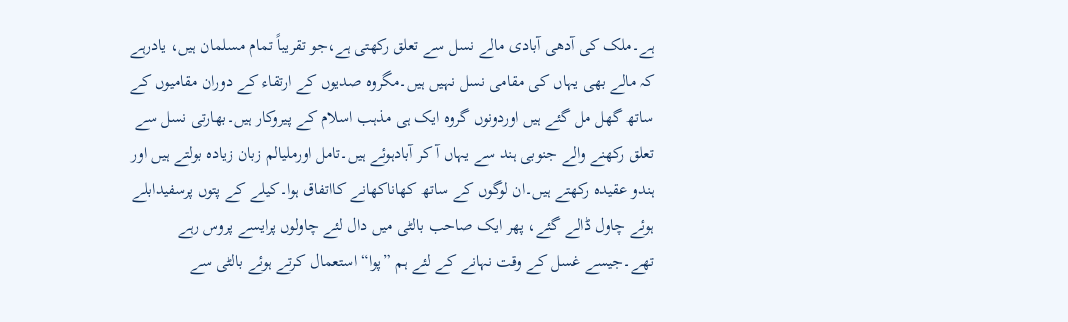ہے۔ملک کی آدھی آبادی مالے نسل سے تعلق رکھتی ہے،جو تقریباً تمام مسلمان ہیں، یادرہے کہ مالے بھی یہاں کی مقامی نسل نہیں ہیں۔مگروہ صدیوں کے ارتقاء کے دوران مقامیوں کے ساتھ گھل مل گئے ہیں اوردونوں گروہ ایک ہی مذہب اسلام کے پیروکار ہیں۔بھارتی نسل سے تعلق رکھنے والے جنوبی ہند سے یہاں آ کر آبادہوئے ہیں۔تامل اورملیالم زبان زیادہ بولتے ہیں اور ہندو عقیدہ رکھتے ہیں۔ان لوگوں کے ساتھ کھاناکھانے کااتفاق ہوا۔کیلے کے پتوں پرسفیدابلے ہوئے چاول ڈالے گئے، پھر ایک صاحب بالٹی میں دال لئے چاولوں پرایسے پروس رہے تھے۔جیسے غسل کے وقت نہانے کے لئے ہم ”پوا“ استعمال کرتے ہوئے بالٹی سے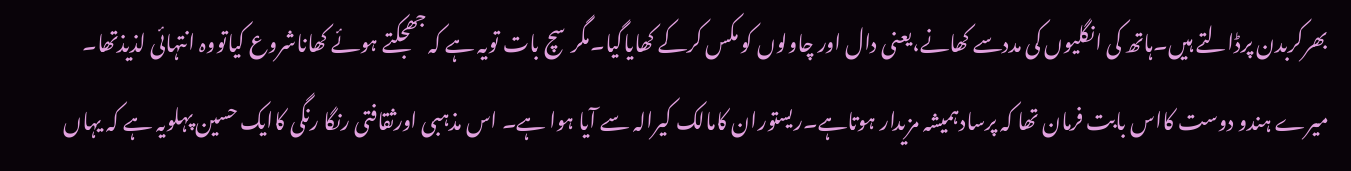بھرکربدن پرڈالتے ہیں۔ہاتھ کی انگلیوں کی مددسے کھانے،یعنی دال اور چاولوں کو مکس کرکے کھایاگیا۔مگرسچ بات تویہ ہے کہ جھجکتے ہوئے کھاناشروع کیاتووہ انتہائی لذیذتھا۔ میرے ہندو دوست کااس بابت فرمان تھا کہ پرسادہمیشہ مزیدار ہوتاہے۔ریستوران کامالک کیرالہ سے آیا ہوا ہے۔ اس مذہبی اورثقافتی رنگا رنگی کاایک حسین پہلویہ ہے کہ یہاں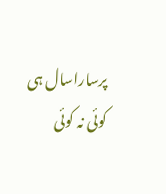پرساراسال ہی کوئی نہ کوئی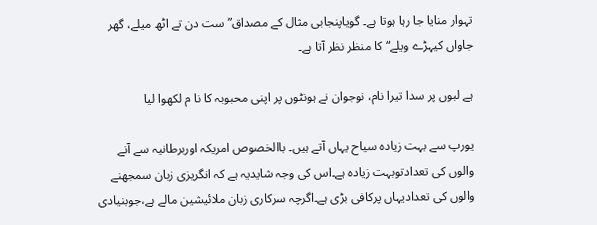تہوار منایا جا رہا ہوتا ہے۔ گویاپنجابی مثال کے مصداق”ست دن تے اٹھ میلے، گھر جاواں کیہڑے ویلے“ کا منظر نظر آتا ہے۔

ہے لبوں پر سدا تیرا نام، نوجوان نے ہونٹوں پر اپنی محبوبہ کا نا م لکھوا لیا

یورپ سے بہت زیادہ سیاح یہاں آتے ہیں۔ باالخصوص امریکہ اوربرطانیہ سے آنے والوں کی تعدادتوبہت زیادہ ہے۔اس کی وجہ شایدیہ ہے کہ انگریزی زبان سمجھنے والوں کی تعدادیہاں پرکافی بڑی ہے۔اگرچہ سرکاری زبان ملائیشین مالے ہے،جوبنیادی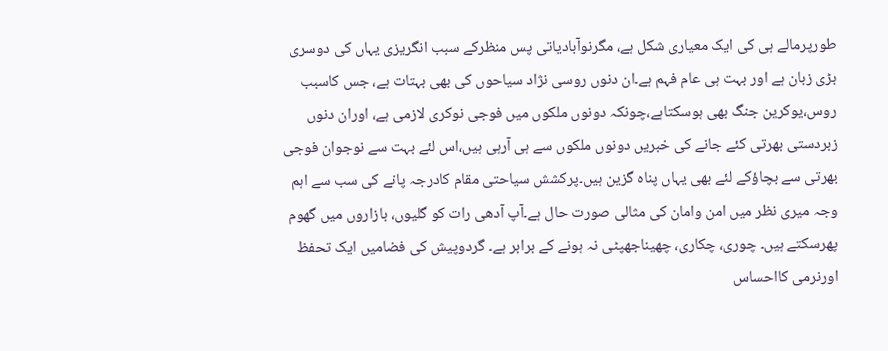طورپرمالے ہی کی ایک معیاری شکل ہے، مگرنوآبادیاتی پس منظرکے سبب انگریزی یہاں کی دوسری بڑی زبان ہے اور بہت ہی عام فہم ہے۔ان دنوں روسی نژاد سیاحوں کی بھی بہتات ہے، جس کاسبب روس،یوکرین جنگ بھی ہوسکتاہے،چونکہ دونوں ملکوں میں فوجی نوکری لازمی ہے، اوران دنوں زبردستی بھرتی کئے جانے کی خبریں دونوں ملکوں سے ہی آرہی ہیں،اس لئے بہت سے نوجوان فوجی بھرتی سے بچاؤکے لئے بھی یہاں پناہ گزین ہیں۔پرکشش سیاحتی مقام کادرجہ پانے کی سب سے اہم وجہ میری نظر میں امن وامان کی مثالی صورت حال ہے۔آپ آدھی رات کو گلیوں، بازاروں میں گھوم پھرسکتے ہیں۔ چوری، چکاری، چھیناجھپٹی نہ ہونے کے برابر ہے۔ گردوپیش کی فضامیں ایک تحفظ اورنرمی کااحساس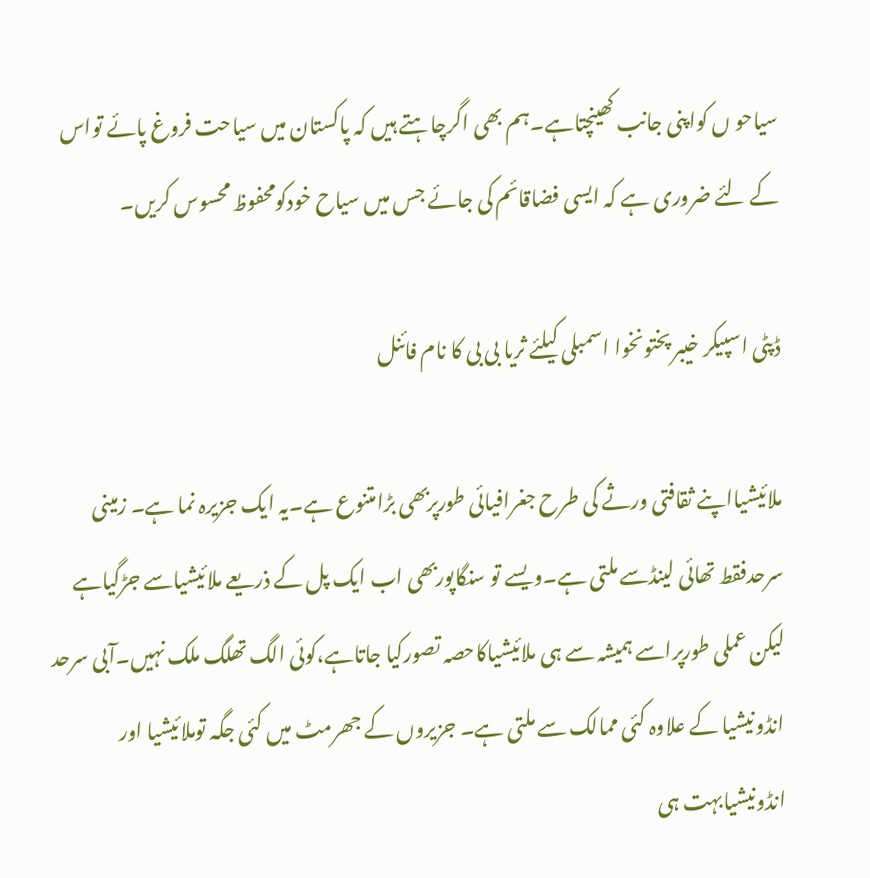سیاحو ں کواپنی جانب کھینچتاہے۔ہم بھی اگرچاہتے ہیں کہ پاکستان میں سیاحت فروغ پائے تواس کے لئے ضروری ہے کہ ایسی فضاقائم کی جائے جس میں سیاح خودکومحفوظ محسوس کریں۔

ڈپٹی اسپیکر خیبر پختونخوا اسمبلی کیلئے ثریا بی بی کا نام فائنل

ملائیشیااپنے ثقافتی ورثے کی طرح جغرافیائی طورپربھی بڑامتنوع ہے۔یہ ایک جزیرہ نما ہے۔ زمینی سرحدفقط تھائی لینڈسے ملتی ہے۔ویسے تو سنگاپوربھی اب ایک پل کے ذریعے ملائیشیاسے جڑگیاہے لیکن عملی طورپراسے ہمیشہ سے ہی ملائیشیاکاحصہ تصورکیا جاتاہے،کوئی الگ تھلگ ملک نہیں۔آبی سرحد انڈونیشیا کے علاوہ کئی ممالک سے ملتی ہے۔ جزیروں کے جھرمٹ میں کئی جگہ توملائیشیا اور انڈونیشیابہت ہی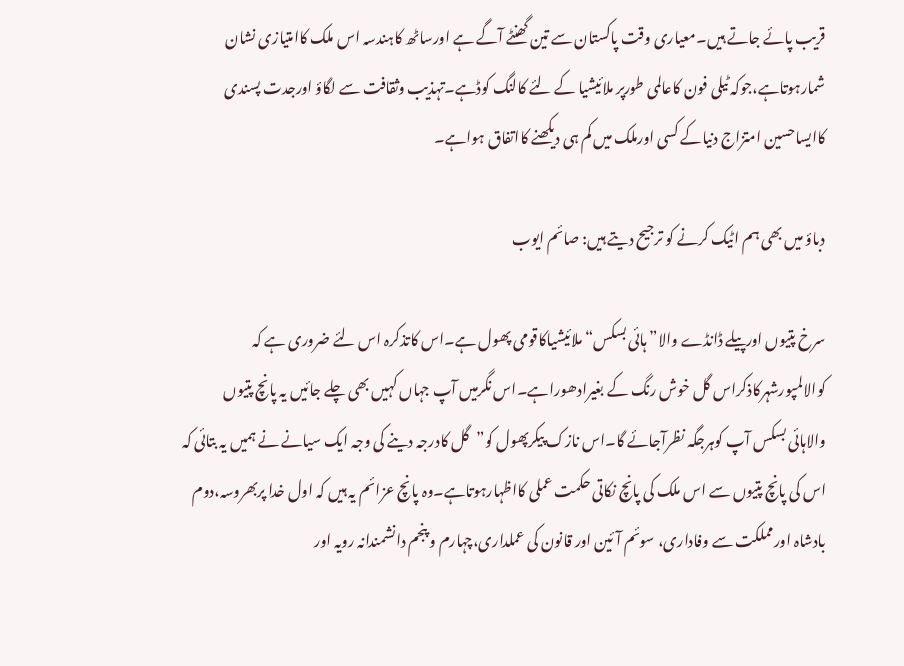قریب پائے جاتے ہیں۔معیاری وقت پاکستان سے تین گھنٹے آگے ہے اورساٹھ کاہندسہ اس ملک کاامتیازی نشان شمارہوتاہے،جوکہ ٹیلی فون کاعالمی طورپر ملائیشیا کے لئے کالنگ کوڈہے۔تہذیب وثقافت سے لگاؤ اورجدت پسندی کاایساحسین امتزاج دنیاکے کسی اورملک میں کم ہی دیکھنے کااتفاق ہواہے۔

دباؤ میں بھی ہم اٹیک کرنے کو ترجیح دیتے ہیں: صائم ایوب

سرخ پتیوں اورپیلے ڈانڈے والا”ہائی بسکس“ملائیشیاکاقومی پھول ہے۔اس کاتذکرہ اس لئے ضروری ہے کہ کوالالمپورشہرکاذکراس گل خوش رنگ کے بغیرادھوراہے۔اس نگرمیں آپ جہاں کہیں بھی چلے جائیں یہ پانچ پتیوں والاہائی بسکس آپ کوہرجگہ نظرآجائے گا۔اس نازک پیکرپھول کو”گل کادرجہ دینے کی وجہ ایک سیانے نے ہمیں یہ بتائی کہ اس کی پانچ پتیوں سے اس ملک کی پانچ نکاتی حکمت عملی کااظہارہوتاہے۔وہ پانچ عزائم یہ ہیں کہ اول خدا پربھروسہ،دوم بادشاہ اورمملکت سے وفاداری، سوئم آئین اور قانون کی عملداری،چہارم و پنجم دانشمندانہ رویہ اور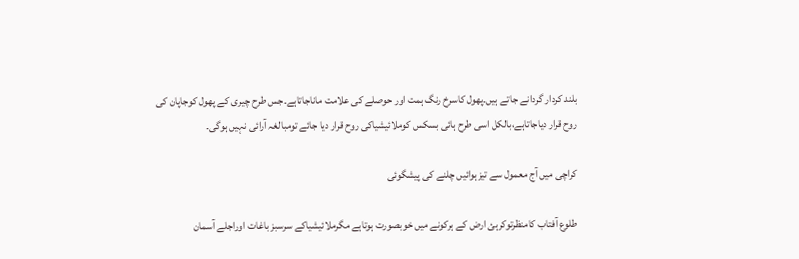بلند کردار گردانے جاتے ہیں۔پھول کاسرخ رنگ ہمت اور حوصلے کی علامت ماناجاتاہے۔جس طرح چیری کے پھول کوجاپان کی روح قرار دیاجاتاہے،بالکل اسی طرح ہائی بسکس کوملائیشیاکی روح قرار دیا جائے تومبالغہ آرائی نہیں ہوگی۔

کراچی میں آج معمول سے تیزہوائیں چلنے کی پیشگوئی

طلوع آفتاب کامنظرتوکرہئ ارض کے ہرکونے میں خوبصورت ہوتاہے مگرملائیشیاکے سرسبز باغات اوراجلے آسمان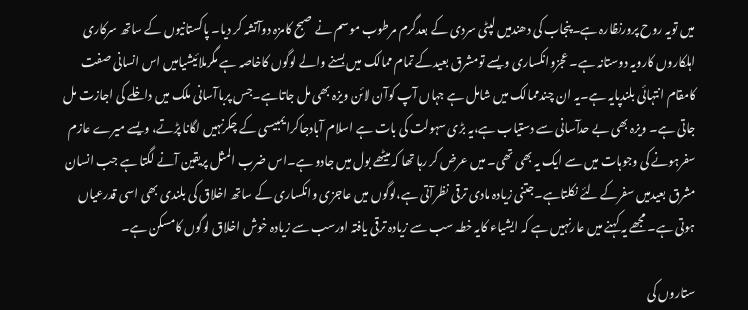میں تویہ روح پرورنظارہ ہے۔پنجاب کی دھندمیں لپٹی سردی کے بعدگرم مرطوب موسم نے صبح کامزہ دوآتشہ کر دیا۔ پاکستانیوں کے ساتھ سرکاری اہلکاروں کارویہ دوستانہ ہے۔ عجزوانکساری ویسے تومشرق بعیدکے تمام ممالک میں بسنے والے لوگوں کاخاصہ ہے مگرملائیشیامیں اس انسانی صفت کامقام انتہائی بلندپایہ ہے۔یہ ان چندممالک میں شامل ہے جہاں آپ کوآن لائن ویزہ بھی مل جاتاہے۔جس پرباآسانی ملک میں داخلے کی اجازت مل جاتی ہے۔ ویزہ بھی بے حدآسانی سے دستیاب ہے،یہ بڑی سہولت کی بات ہے اسلام آبادجاکرایمبیسی کے چکرنہیں لگانا پڑتے، ویسے میرے عازم سفرہونے کی وجوہات میں سے ایک یہ بھی تھی۔ میں عرض کر رہا تھا کہ میٹھے بول میں جادو ہے۔اس ضرب المثل پریقین آنے لگتا ہے جب انسان مشرق بعیدمیں سفرکے لئے نکلتاہے۔جتنی زیادہ مادی ترقی نظرآتی ہے،لوگوں میں عاجزی وانکساری کے ساتھ اخلاق کی بلندی بھی اسی قدرعیاں ہوتی ہے۔ مجھے یہ کہنے میں عارنہیں ہے کہ ایشیاء کایہ خطہ سب سے زیادہ ترقی یافتہ اورسب سے زیادہ خوش اخلاق لوگوں کامسکن ہے۔

ستاروں کی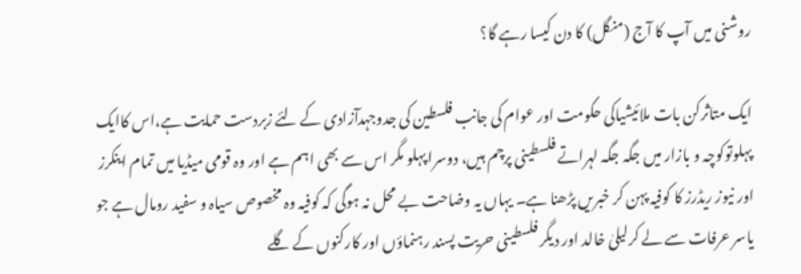روشنی میں آپ کا آج (منگل) کا دن کیسا رہے گا؟

ایک متاثرکن بات ملائیشیاکی حکومت اور عوام کی جانب فلسطین کی جدوجہدآزادی کے لئے زبردست حمایت ہے،اس کاایک پہلوتوکوچہ و بازار میں جگہ جگہ لہراتے فلسطینی پرچم ہیں، دوسرا پہلو مگر اس سے بھی اہم ہے اور وہ قومی میڈیا میں تمام اینکرز اور نیوز ریڈرز کا کوفیہ پہن کر خبریں پڑھنا ہے۔ یہاں یہ وضاحت بے محل نہ ہوگی کہ کوفیہ وہ مخصوص سیاہ و سفید رومال ہے جو یاسر عرفات سے لے کرلیلیٰ خالد اور دیگر فلسطینی حریت پسند رہنماؤں اور کارکنوں کے گلے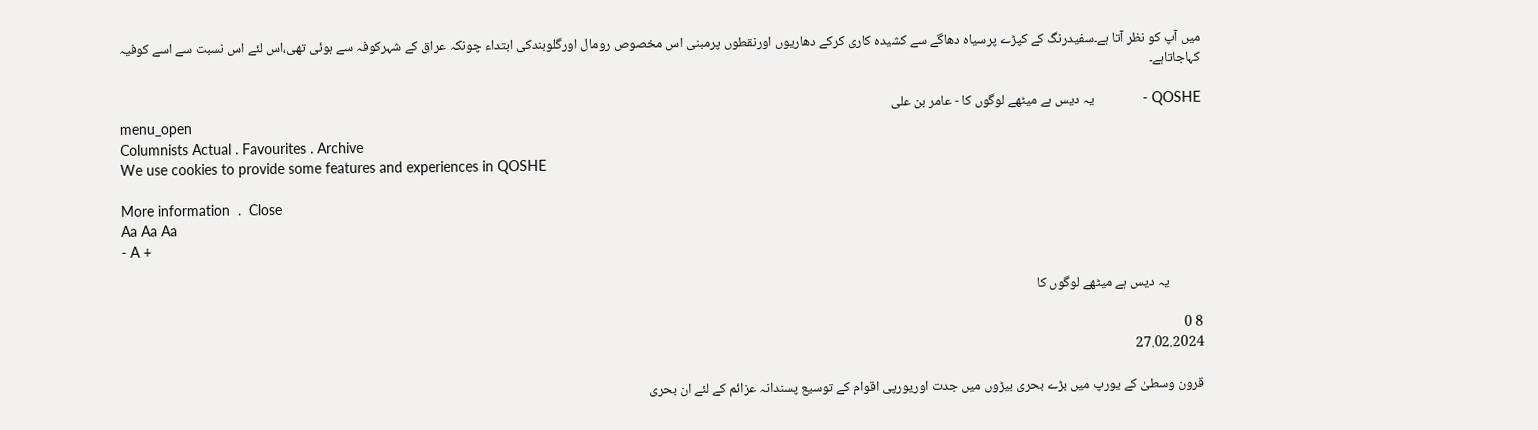میں آپ کو نظر آتا ہے۔سفیدرنگ کے کپڑے پرسیاہ دھاگے سے کشیدہ کاری کرکے دھاریوں اورنقطوں پرمبنی اس مخصوص رومال اورگلوبندکی ابتداء چونکہ عراق کے شہرکوفہ سے ہوئی تھی،اس لئے اس نسبت سے اسے کوفیہ کہاجاتاہے۔

QOSHE -            یہ دیس ہے میٹھے لوگوں کا - عامر بن علی
menu_open
Columnists Actual . Favourites . Archive
We use cookies to provide some features and experiences in QOSHE

More information  .  Close
Aa Aa Aa
- A +

           یہ دیس ہے میٹھے لوگوں کا

8 0
27.02.2024

قرون وسطیٰ کے یورپ میں بڑے بحری بیڑوں میں جدت اوریورپی اقوام کے توسیع پسندانہ عزائم کے لئے ان بحری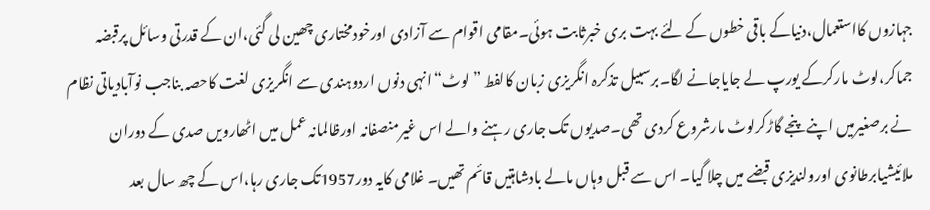جہازوں کااستعمال،دنیاکے باقی خطوں کے لئے بہت بری خبرثابت ہوئی۔مقامی اقوام سے آزادی اورخودمختاری چھین لی گئی،ان کے قدرتی وسائل پرقبضہ جماکر،لوٹ مارکرکے یورپ لے جایاجانے لگا۔برسبیل تذکرہ انگریزی زبان کالفط ”لوٹ“انہی دنوں اردوہندی سے انگریزی لغت کاحصہ بناجب نوآبادیاتی نظام نے برصغیرمیں اپنے پنجے گاڑکرلوٹ مارشروع کردی تھی۔صدیوں تک جاری رہنے والے اس غیرمنصفانہ اورظالمانہ عمل میں اٹھارویں صدی کے دوران ملائیشیابرطانوی اورولندیزی قبضے میں چلا گیا۔ اس سے قبل وہاں مالے بادشاہتیں قائم تھیں۔ غلامی کایہ دور1957تک جاری رہا،اس کے چھ سال بعد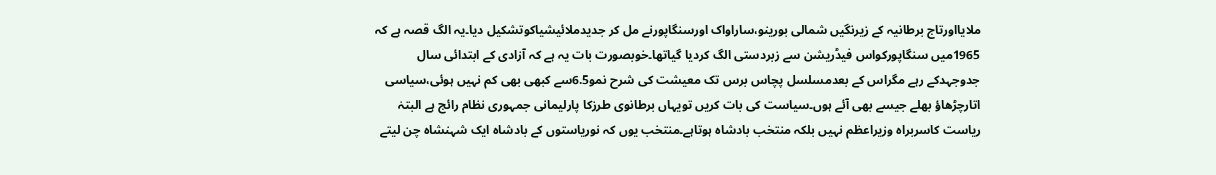ملایااورتاج برطانیہ کے زیرنگیں شمالی بورینو،ساراواک اورسنگاپورنے مل کر جدیدملائیشیاکوتشکیل دیا۔یہ الگ قصہ ہے کہ 1965میں سنگاپورکواس فیڈریشن سے زبردستی الگ کردیا گیاتھا۔خوبصورت بات یہ ہے کہ آزادی کے ابتدائی سال جدوجہدکے رہے مگراس کے بعدمسلسل پچاس برس تک معیشت کی شرح نمو6.5سے کبھی بھی کم نہیں ہوئی،سیاسی اتارچڑھاؤ بھلے جیسے بھی آئے ہوں۔سیاست کی بات کریں تویہاں برطانوی طرزکا پارلیمانی جمہوری نظام رائج ہے البتہٰ ریاست کاسربراہ وزیراعظم نہیں بلکہ منتخب بادشاہ ہوتاہے۔منتخب یوں کہ نوریاستوں کے بادشاہ ایک شہنشاہ چن لیتے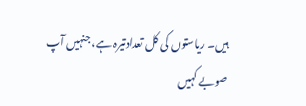ہیں۔ ریاستوں کی کل تعدادتیرہ ہے، جنہیں آپ صوبے کہیں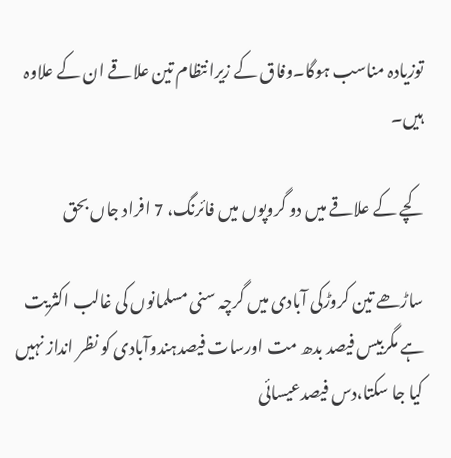توزیادہ مناسب ہوگا۔وفاق کے زیرانتظام تین علاقے ان کے علاوہ ہیں۔

کچے کے علاقے میں دو گروپوں میں فائرنگ، 7 افراد جاں بحق

ساڑھے تین کروڑکی آبادی میں گرچہ سنی مسلمانوں کی غالب اکثریت ہے مگربیس فیصد بدھ مت اورسات فیصدہندوآبادی کو نظر انداز نہیں کیا جا سکتا،دس فیصدعیسائی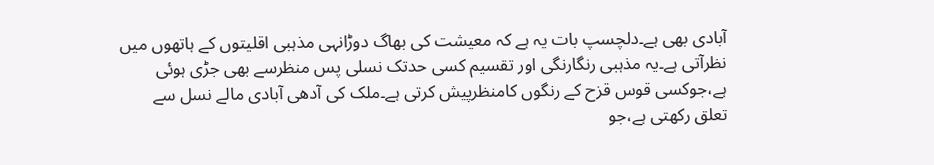آبادی بھی ہے۔دلچسپ بات یہ ہے کہ معیشت کی بھاگ دوڑانہی مذہبی اقلیتوں کے ہاتھوں میں نظرآتی ہے۔یہ مذہبی رنگارنگی اور تقسیم کسی حدتک نسلی پس منظرسے بھی جڑی ہوئی ہے،جوکسی قوس قزح کے رنگوں کامنظرپیش کرتی ہے۔ملک کی آدھی آبادی مالے نسل سے تعلق رکھتی ہے،جو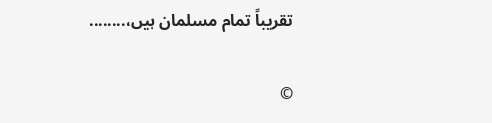تقریباً تمام مسلمان ہیں،........

©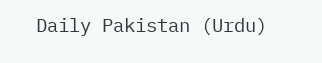Daily Pakistan (Urdu)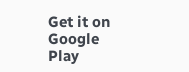Get it on Google Play